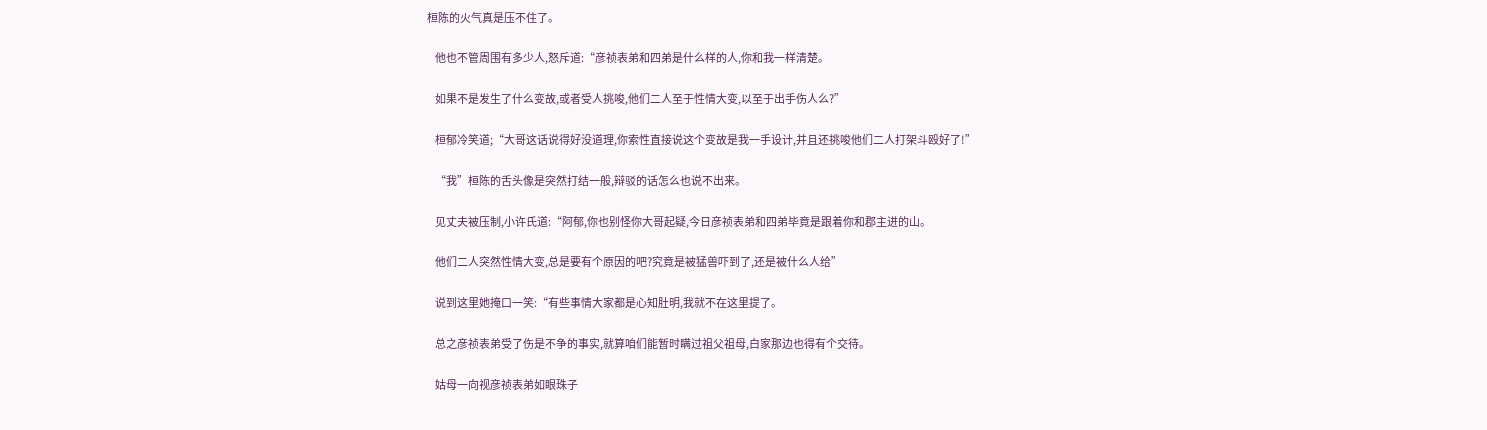桓陈的火气真是压不住了。

    他也不管周围有多少人,怒斥道:“彦祯表弟和四弟是什么样的人,你和我一样清楚。

    如果不是发生了什么变故,或者受人挑唆,他们二人至于性情大变,以至于出手伤人么?”

    桓郁冷笑道;“大哥这话说得好没道理,你索性直接说这个变故是我一手设计,并且还挑唆他们二人打架斗殴好了!”

    “我”桓陈的舌头像是突然打结一般,辩驳的话怎么也说不出来。

    见丈夫被压制,小许氏道:“阿郁,你也别怪你大哥起疑,今日彦祯表弟和四弟毕竟是跟着你和郡主进的山。

    他们二人突然性情大变,总是要有个原因的吧?究竟是被猛兽吓到了,还是被什么人给”

    说到这里她掩口一笑:“有些事情大家都是心知肚明,我就不在这里提了。

    总之彦祯表弟受了伤是不争的事实,就算咱们能暂时瞒过祖父祖母,白家那边也得有个交待。

    姑母一向视彦祯表弟如眼珠子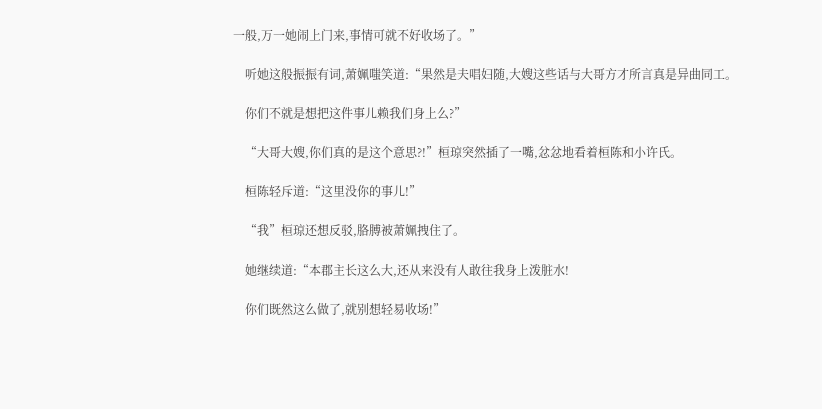一般,万一她闹上门来,事情可就不好收场了。”

    听她这般振振有词,萧姵嗤笑道:“果然是夫唱妇随,大嫂这些话与大哥方才所言真是异曲同工。

    你们不就是想把这件事儿赖我们身上么?”

    “大哥大嫂,你们真的是这个意思?!”桓琼突然插了一嘴,忿忿地看着桓陈和小许氏。

    桓陈轻斥道:“这里没你的事儿!”

    “我”桓琼还想反驳,胳膊被萧姵拽住了。

    她继续道:“本郡主长这么大,还从来没有人敢往我身上泼脏水!

    你们既然这么做了,就别想轻易收场!”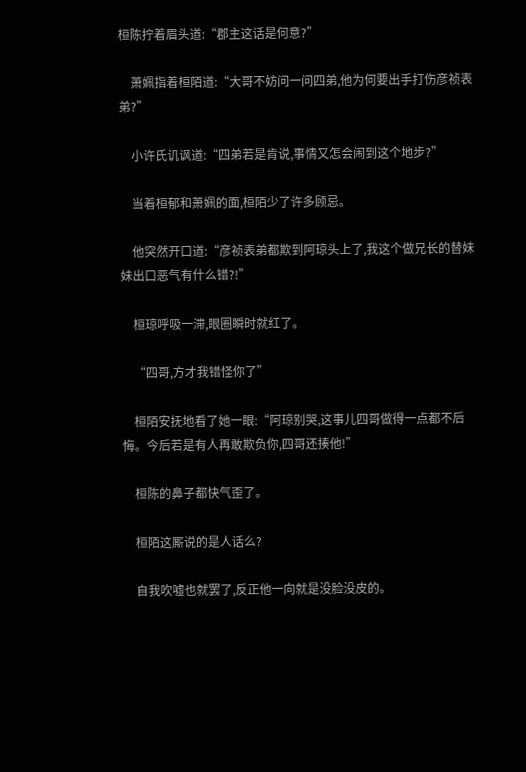桓陈拧着眉头道:“郡主这话是何意?”

    萧姵指着桓陌道:“大哥不妨问一问四弟,他为何要出手打伤彦祯表弟?”

    小许氏讥讽道:“四弟若是肯说,事情又怎会闹到这个地步?”

    当着桓郁和萧姵的面,桓陌少了许多顾忌。

    他突然开口道:“彦祯表弟都欺到阿琼头上了,我这个做兄长的替妹妹出口恶气有什么错?!”

    桓琼呼吸一滞,眼圈瞬时就红了。

    “四哥,方才我错怪你了”

    桓陌安抚地看了她一眼:“阿琼别哭,这事儿四哥做得一点都不后悔。今后若是有人再敢欺负你,四哥还揍他!”

    桓陈的鼻子都快气歪了。

    桓陌这厮说的是人话么?

    自我吹嘘也就罢了,反正他一向就是没脸没皮的。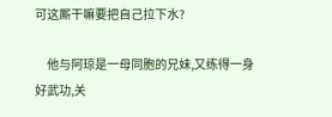可这厮干嘛要把自己拉下水?

    他与阿琼是一母同胞的兄妹,又练得一身好武功,关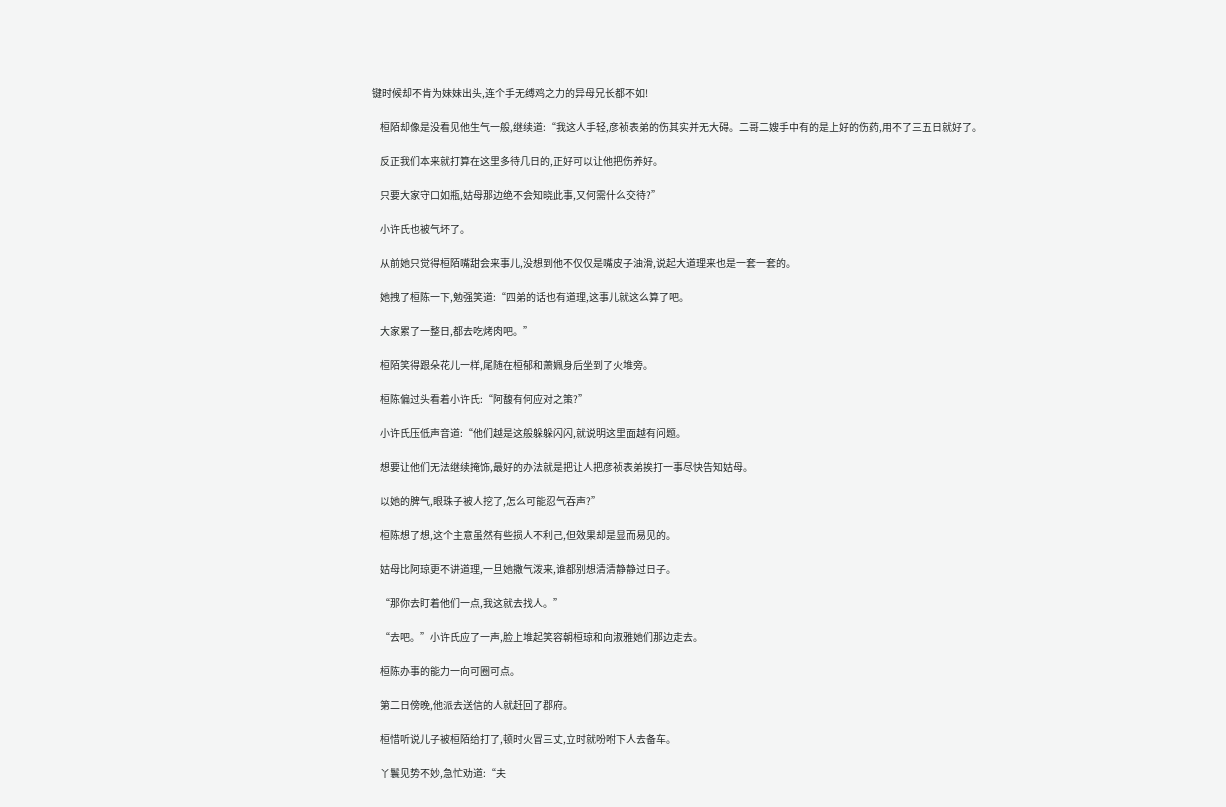键时候却不肯为妹妹出头,连个手无缚鸡之力的异母兄长都不如!

    桓陌却像是没看见他生气一般,继续道:“我这人手轻,彦祯表弟的伤其实并无大碍。二哥二嫂手中有的是上好的伤药,用不了三五日就好了。

    反正我们本来就打算在这里多待几日的,正好可以让他把伤养好。

    只要大家守口如瓶,姑母那边绝不会知晓此事,又何需什么交待?”

    小许氏也被气坏了。

    从前她只觉得桓陌嘴甜会来事儿,没想到他不仅仅是嘴皮子油滑,说起大道理来也是一套一套的。

    她拽了桓陈一下,勉强笑道:“四弟的话也有道理,这事儿就这么算了吧。

    大家累了一整日,都去吃烤肉吧。”

    桓陌笑得跟朵花儿一样,尾随在桓郁和萧姵身后坐到了火堆旁。

    桓陈偏过头看着小许氏:“阿馥有何应对之策?”

    小许氏压低声音道:“他们越是这般躲躲闪闪,就说明这里面越有问题。

    想要让他们无法继续掩饰,最好的办法就是把让人把彦祯表弟挨打一事尽快告知姑母。

    以她的脾气,眼珠子被人挖了,怎么可能忍气吞声?”

    桓陈想了想,这个主意虽然有些损人不利己,但效果却是显而易见的。

    姑母比阿琼更不讲道理,一旦她撒气泼来,谁都别想清清静静过日子。

    “那你去盯着他们一点,我这就去找人。”

    “去吧。”小许氏应了一声,脸上堆起笑容朝桓琼和向淑雅她们那边走去。

    桓陈办事的能力一向可圈可点。

    第二日傍晚,他派去送信的人就赶回了郡府。

    桓惜听说儿子被桓陌给打了,顿时火冒三丈,立时就吩咐下人去备车。

    丫鬟见势不妙,急忙劝道:“夫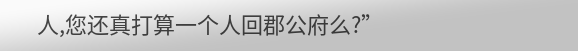人,您还真打算一个人回郡公府么?”